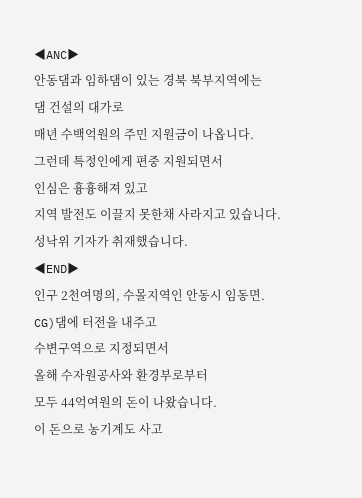◀ANC▶
안동댐과 임하댐이 있는 경북 북부지역에는
댐 건설의 대가로
매년 수백억원의 주민 지원금이 나옵니다.
그런데 특정인에게 편중 지원되면서
인심은 흉흉해져 있고
지역 발전도 이끌지 못한채 사라지고 있습니다.
성낙위 기자가 취재했습니다.
◀END▶
인구 2천여명의, 수몰지역인 안동시 임동면.
CG)댐에 터전을 내주고
수변구역으로 지정되면서
올해 수자원공사와 환경부로부터
모두 44억여원의 돈이 나왔습니다.
이 돈으로 농기계도 사고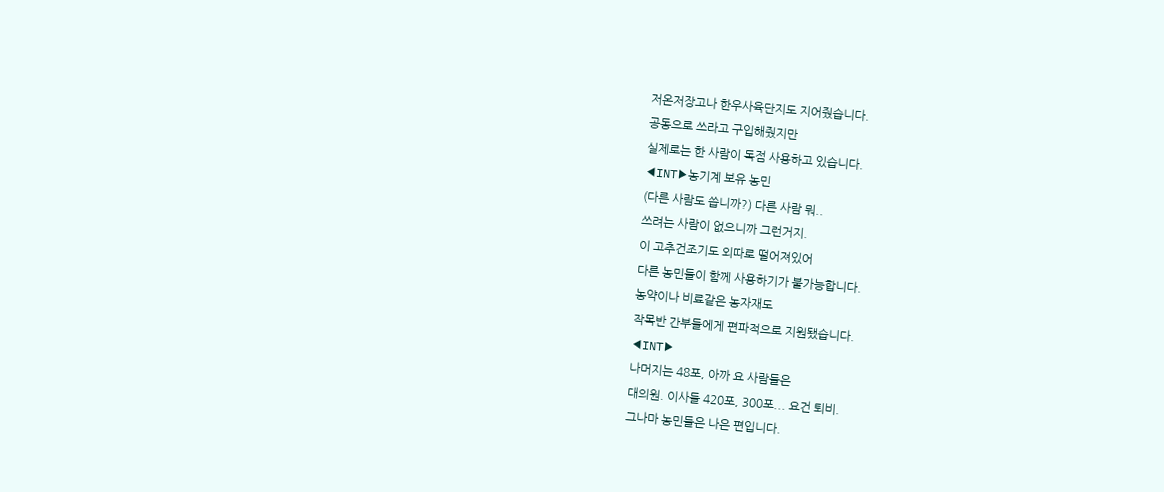저온저장고나 한우사육단지도 지어줬습니다.
공동으로 쓰라고 구입해줬지만
실제로는 한 사람이 독점 사용하고 있습니다.
◀INT▶농기계 보유 농민
(다른 사람도 씁니까?) 다른 사람 뭐..
쓰려는 사람이 없으니까 그런거지.
이 고추건조기도 외따로 떨어져있어
다른 농민들이 함께 사용하기가 불가능합니다.
농약이나 비료같은 농자재도
작목반 간부들에게 편파적으로 지원됐습니다.
◀INT▶
나머지는 48포, 아까 요 사람들은
대의원. 이사들 420포, 300포... 요건 퇴비.
그나마 농민들은 나은 편입니다.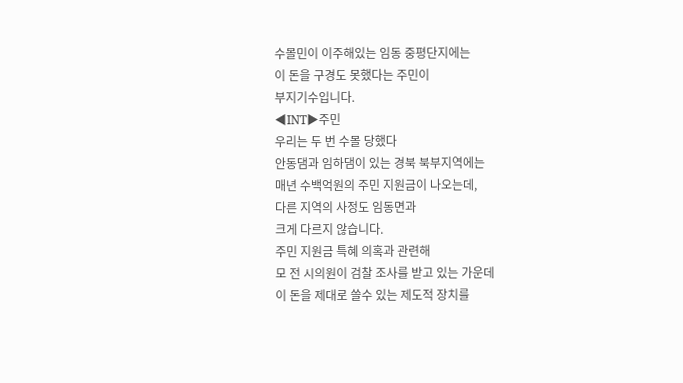수몰민이 이주해있는 임동 중평단지에는
이 돈을 구경도 못했다는 주민이
부지기수입니다.
◀INT▶주민
우리는 두 번 수몰 당했다
안동댐과 임하댐이 있는 경북 북부지역에는
매년 수백억원의 주민 지원금이 나오는데,
다른 지역의 사정도 임동면과
크게 다르지 않습니다.
주민 지원금 특혜 의혹과 관련해
모 전 시의원이 검찰 조사를 받고 있는 가운데
이 돈을 제대로 쓸수 있는 제도적 장치를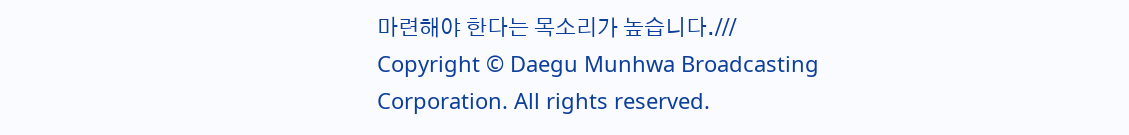마련해야 한다는 목소리가 높습니다.///
Copyright © Daegu Munhwa Broadcasting Corporation. All rights reserved.